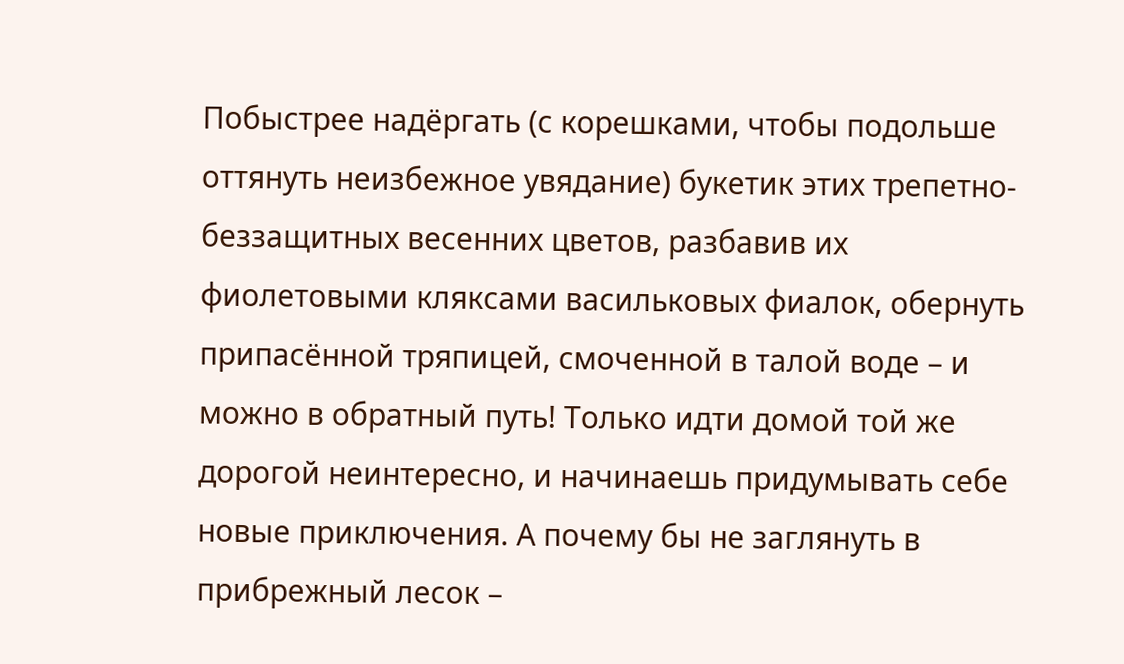Побыстрее надёргать (с корешками, чтобы подольше оттянуть неизбежное увядание) букетик этих трепетно-беззащитных весенних цветов, разбавив их фиолетовыми кляксами васильковых фиалок, обернуть припасённой тряпицей, смоченной в талой воде – и можно в обратный путь! Только идти домой той же дорогой неинтересно, и начинаешь придумывать себе новые приключения. А почему бы не заглянуть в прибрежный лесок –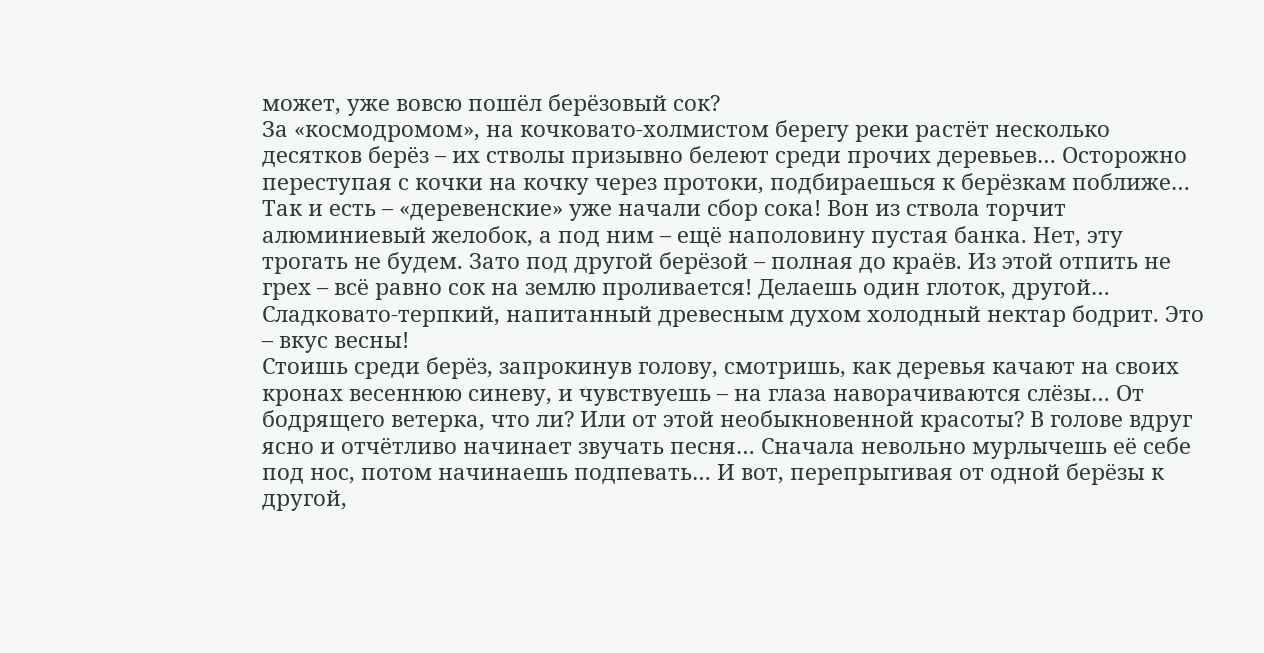может, уже вовсю пошёл берёзовый сок?
За «космодромом», на кочковато-холмистом берегу реки растёт несколько десятков берёз – их стволы призывно белеют среди прочих деревьев… Осторожно переступая с кочки на кочку через протоки, подбираешься к берёзкам поближе… Так и есть – «деревенские» уже начали сбор сока! Вон из ствола торчит алюминиевый желобок, а под ним – ещё наполовину пустая банка. Нет, эту трогать не будем. Зато под другой берёзой – полная до краёв. Из этой отпить не грех – всё равно сок на землю проливается! Делаешь один глоток, другой… Сладковато-терпкий, напитанный древесным духом холодный нектар бодрит. Это – вкус весны!
Стоишь среди берёз, запрокинув голову, смотришь, как деревья качают на своих кронах весеннюю синеву, и чувствуешь – на глаза наворачиваются слёзы… От бодрящего ветерка, что ли? Или от этой необыкновенной красоты? В голове вдруг ясно и отчётливо начинает звучать песня… Сначала невольно мурлычешь её себе под нос, потом начинаешь подпевать… И вот, перепрыгивая от одной берёзы к другой,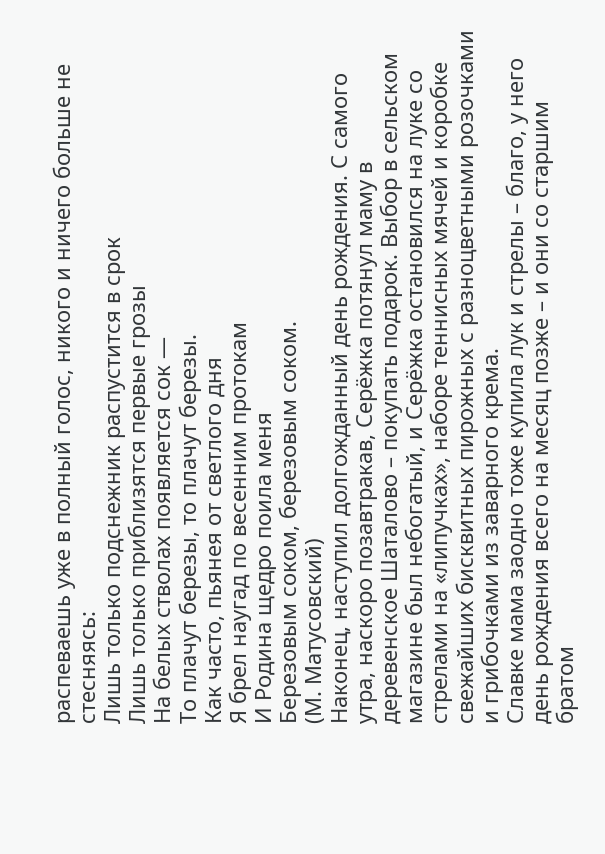распеваешь уже в полный голос, никого и ничего больше не стесняясь:
Лишь только подснежник распустится в срок
Лишь только приблизятся первые грозы
На белых стволах появляется сок —
То плачут березы, то плачут березы.
Как часто, пьянея от светлого дня
Я брел наугад по весенним протокам
И Родина щедро поила меня
Березовым соком, березовым соком.
(М. Матусовский)
Наконец, наступил долгожданный день рождения. С самого утра, наскоро позавтракав, Серёжка потянул маму в деревенское Шаталово – покупать подарок. Выбор в сельском магазине был небогатый, и Серёжка остановился на луке со стрелами на «липучках», наборе теннисных мячей и коробке свежайших бисквитных пирожных с разноцветными розочками и грибочками из заварного крема.
Славке мама заодно тоже купила лук и стрелы – благо, у него день рождения всего на месяц позже – и они со старшим братом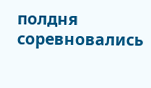полдня соревновались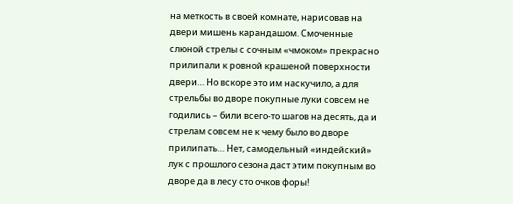на меткость в своей комнате, нарисовав на двери мишень карандашом. Смоченные слюной стрелы с сочным «чмоком» прекрасно прилипали к ровной крашеной поверхности двери… Но вскоре это им наскучило, а для стрельбы во дворе покупные луки совсем не годились – били всего-то шагов на десять, да и стрелам совсем не к чему было во дворе прилипать… Нет, самодельный «индейский» лук с прошлого сезона даст этим покупным во дворе да в лесу сто очков форы!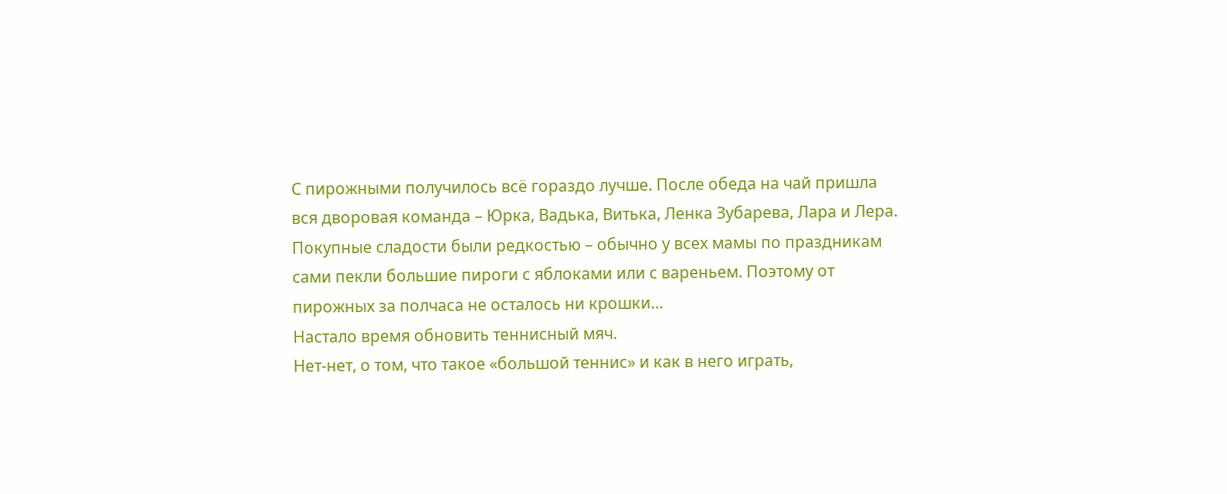С пирожными получилось всё гораздо лучше. После обеда на чай пришла вся дворовая команда – Юрка, Вадька, Витька, Ленка Зубарева, Лара и Лера. Покупные сладости были редкостью – обычно у всех мамы по праздникам сами пекли большие пироги с яблоками или с вареньем. Поэтому от пирожных за полчаса не осталось ни крошки…
Настало время обновить теннисный мяч.
Нет-нет, о том, что такое «большой теннис» и как в него играть,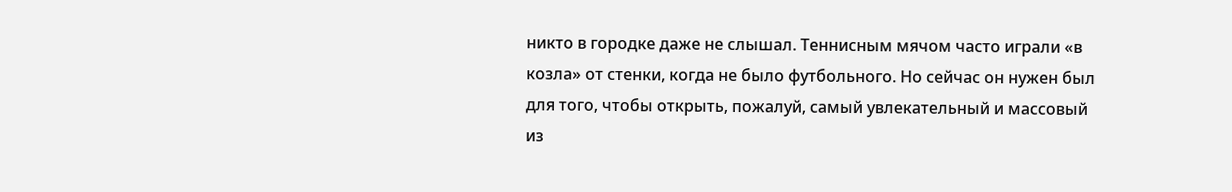никто в городке даже не слышал. Теннисным мячом часто играли «в козла» от стенки, когда не было футбольного. Но сейчас он нужен был для того, чтобы открыть, пожалуй, самый увлекательный и массовый из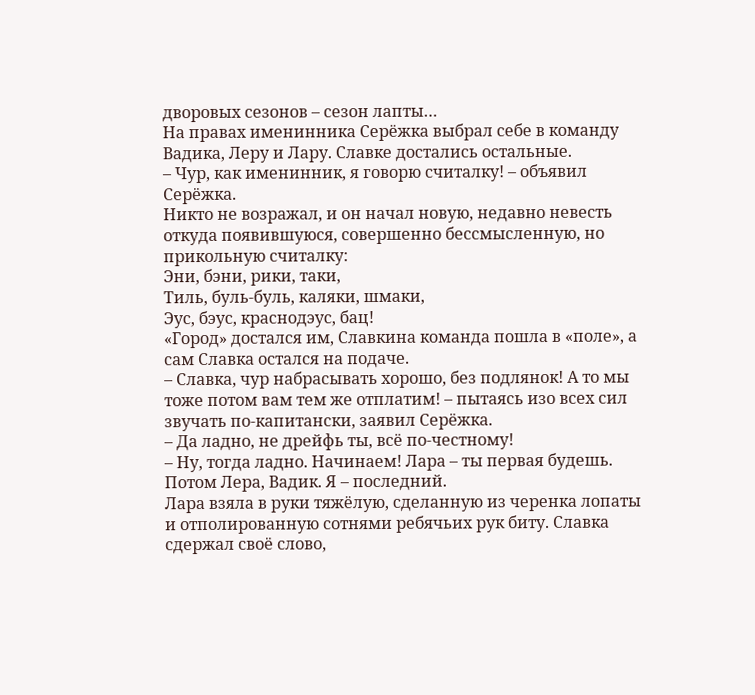дворовых сезонов – сезон лапты…
На правах именинника Серёжка выбрал себе в команду Вадика, Леру и Лару. Славке достались остальные.
– Чур, как именинник, я говорю считалку! – объявил Серёжка.
Никто не возражал, и он начал новую, недавно невесть откуда появившуюся, совершенно бессмысленную, но прикольную считалку:
Эни, бэни, рики, таки,
Тиль, буль-буль, каляки, шмаки,
Эус, бэус, краснодэус, бац!
«Город» достался им, Славкина команда пошла в «поле», а сам Славка остался на подаче.
– Славка, чур набрасывать хорошо, без подлянок! А то мы тоже потом вам тем же отплатим! – пытаясь изо всех сил звучать по-капитански, заявил Серёжка.
– Да ладно, не дрейфь ты, всё по-честному!
– Ну, тогда ладно. Начинаем! Лара – ты первая будешь. Потом Лера, Вадик. Я – последний.
Лара взяла в руки тяжёлую, сделанную из черенка лопаты и отполированную сотнями ребячьих рук биту. Славка сдержал своё слово,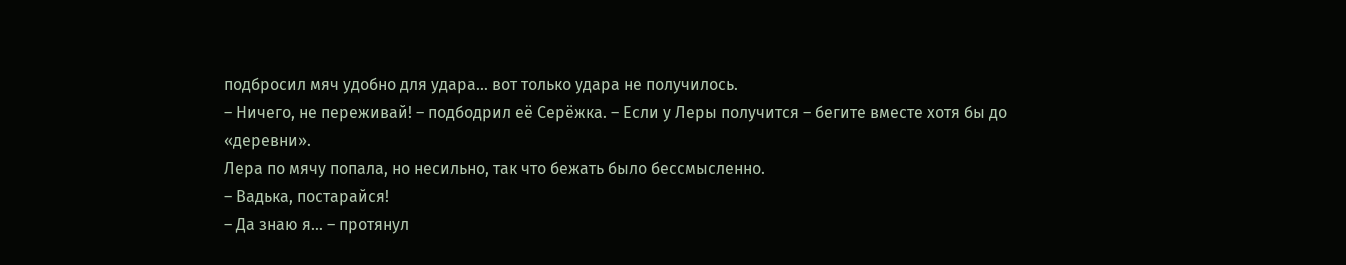подбросил мяч удобно для удара… вот только удара не получилось.
– Ничего, не переживай! – подбодрил её Серёжка. – Если у Леры получится – бегите вместе хотя бы до «деревни».
Лера по мячу попала, но несильно, так что бежать было бессмысленно.
– Вадька, постарайся!
– Да знаю я… – протянул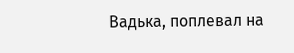Вадька, поплевал на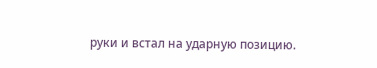руки и встал на ударную позицию.